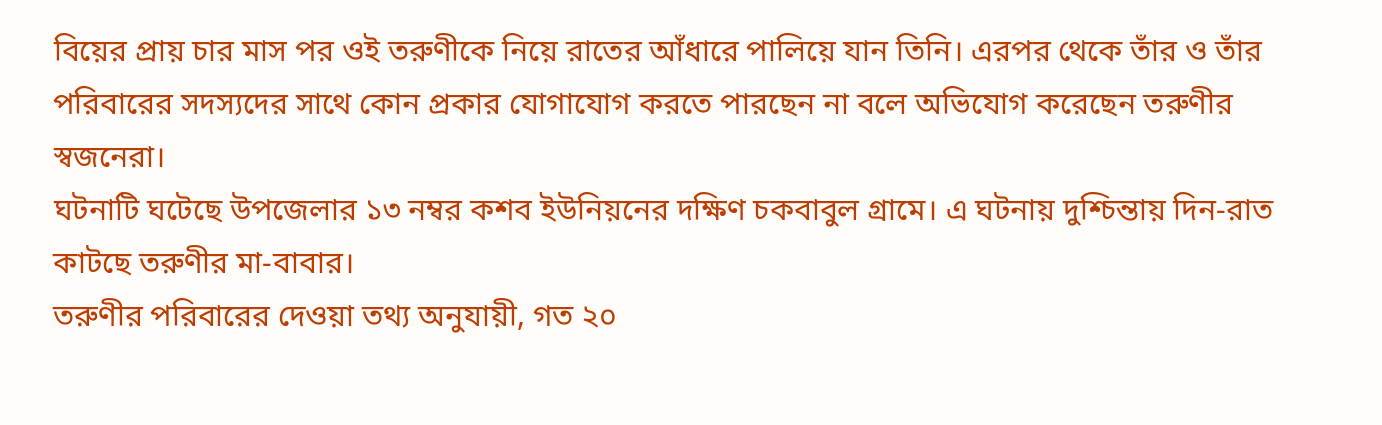বিয়ের প্রায় চার মাস পর ওই তরুণীকে নিয়ে রাতের আঁধারে পালিয়ে যান তিনি। এরপর থেকে তাঁর ও তাঁর পরিবারের সদস্যদের সাথে কোন প্রকার যোগাযোগ করতে পারছেন না বলে অভিযোগ করেছেন তরুণীর স্বজনেরা।
ঘটনাটি ঘটেছে উপজেলার ১৩ নম্বর কশব ইউনিয়নের দক্ষিণ চকবাবুল গ্রামে। এ ঘটনায় দুশ্চিন্তায় দিন-রাত কাটছে তরুণীর মা-বাবার।
তরুণীর পরিবারের দেওয়া তথ্য অনুযায়ী, গত ২০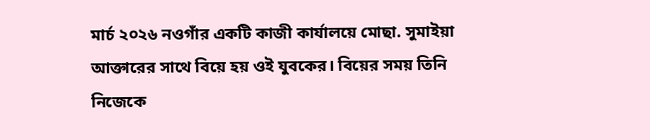মার্চ ২০২৬ নওগাঁর একটি কাজী কার্যালয়ে মোছা. সুমাইয়া আক্তারের সাথে বিয়ে হয় ওই যুবকের। বিয়ের সময় তিনি নিজেকে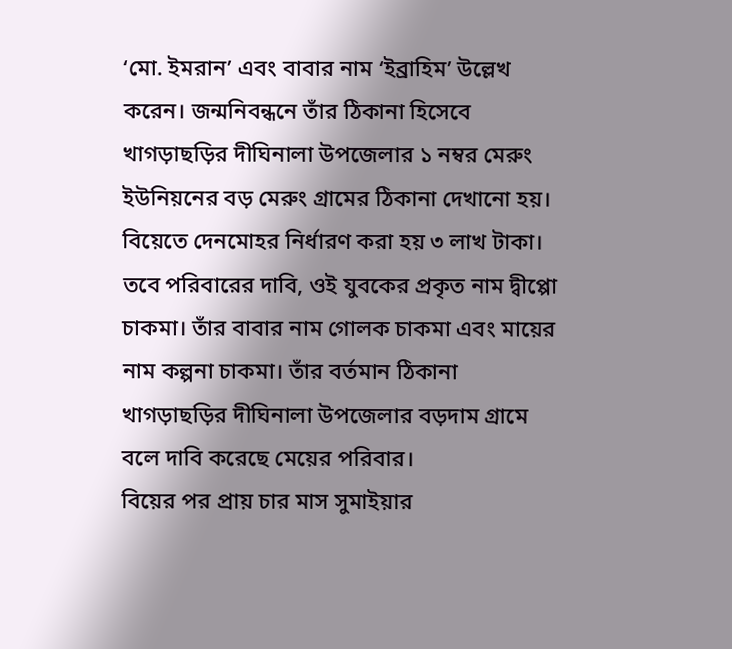‘মো. ইমরান’ এবং বাবার নাম ‘ইব্রাহিম’ উল্লেখ করেন। জন্মনিবন্ধনে তাঁর ঠিকানা হিসেবে খাগড়াছড়ির দীঘিনালা উপজেলার ১ নম্বর মেরুং ইউনিয়নের বড় মেরুং গ্রামের ঠিকানা দেখানো হয়। বিয়েতে দেনমোহর নির্ধারণ করা হয় ৩ লাখ টাকা।
তবে পরিবারের দাবি, ওই যুবকের প্রকৃত নাম দ্বীপ্পো চাকমা। তাঁর বাবার নাম গোলক চাকমা এবং মায়ের নাম কল্পনা চাকমা। তাঁর বর্তমান ঠিকানা খাগড়াছড়ির দীঘিনালা উপজেলার বড়দাম গ্রামে বলে দাবি করেছে মেয়ের পরিবার।
বিয়ের পর প্রায় চার মাস সুমাইয়ার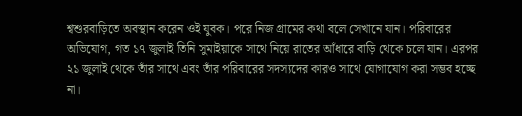শ্বশুরবাড়িতে অবস্থান করেন ওই যুবক। পরে নিজ গ্রামের কথা বলে সেখানে যান। পরিবারের অভিযোগ, গত ১৭ জুলাই তিনি সুমাইয়াকে সাথে নিয়ে রাতের আঁধারে বাড়ি থেকে চলে যান। এরপর ২১ জুলাই থেকে তাঁর সাথে এবং তাঁর পরিবারের সদস্যদের কারও সাথে যোগাযোগ করা সম্ভব হচ্ছে না।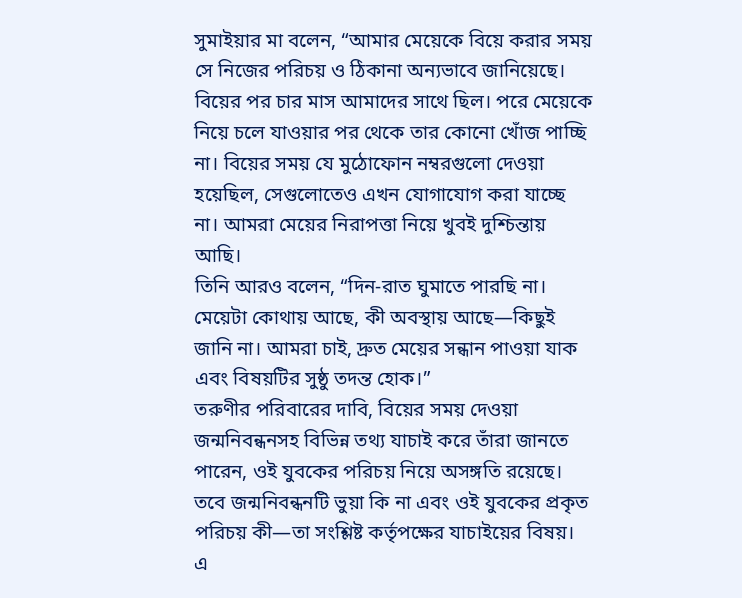সুমাইয়ার মা বলেন, “আমার মেয়েকে বিয়ে করার সময় সে নিজের পরিচয় ও ঠিকানা অন্যভাবে জানিয়েছে। বিয়ের পর চার মাস আমাদের সাথে ছিল। পরে মেয়েকে নিয়ে চলে যাওয়ার পর থেকে তার কোনো খোঁজ পাচ্ছি না। বিয়ের সময় যে মুঠোফোন নম্বরগুলো দেওয়া হয়েছিল, সেগুলোতেও এখন যোগাযোগ করা যাচ্ছে না। আমরা মেয়ের নিরাপত্তা নিয়ে খুবই দুশ্চিন্তায় আছি।
তিনি আরও বলেন, “দিন-রাত ঘুমাতে পারছি না। মেয়েটা কোথায় আছে, কী অবস্থায় আছে—কিছুই জানি না। আমরা চাই, দ্রুত মেয়ের সন্ধান পাওয়া যাক এবং বিষয়টির সুষ্ঠু তদন্ত হোক।”
তরুণীর পরিবারের দাবি, বিয়ের সময় দেওয়া জন্মনিবন্ধনসহ বিভিন্ন তথ্য যাচাই করে তাঁরা জানতে পারেন, ওই যুবকের পরিচয় নিয়ে অসঙ্গতি রয়েছে। তবে জন্মনিবন্ধনটি ভুয়া কি না এবং ওই যুবকের প্রকৃত পরিচয় কী—তা সংশ্লিষ্ট কর্তৃপক্ষের যাচাইয়ের বিষয়।
এ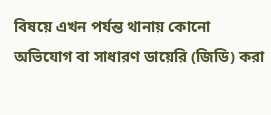বিষয়ে এখন পর্যন্ত থানায় কোনো অভিযোগ বা সাধারণ ডায়েরি (জিডি) করা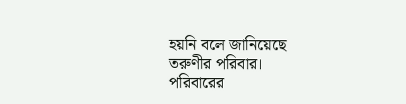হয়নি বলে জানিয়েছে তরুণীর পরিবার।
পরিবারের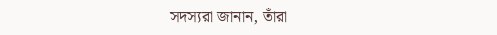সদস্যরা জানান, তাঁরা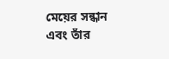মেয়ের সন্ধান এবং তাঁর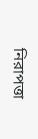নিরাপত্তা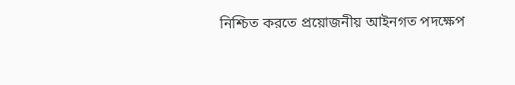নিশ্চিত করতে প্রয়োজনীয় আইনগত পদক্ষেপ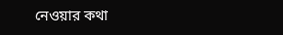নেওয়ার কথা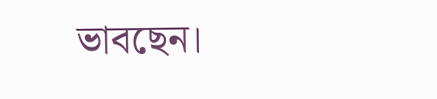ভাবছেন।